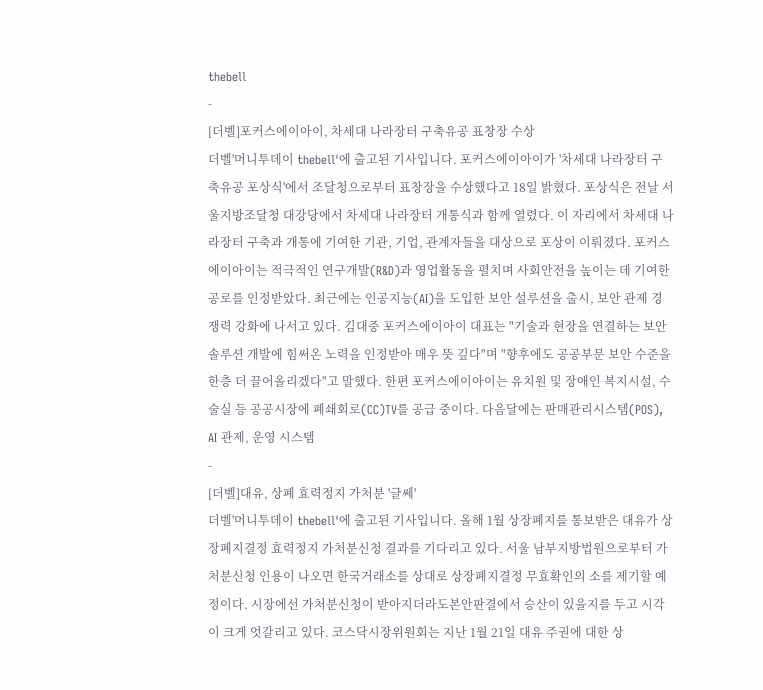thebell
-
[더벨]포커스에이아이, 차세대 나라장터 구축유공 표창장 수상
더벨'머니투데이 thebell'에 출고된 기사입니다. 포커스에이아이가 '차세대 나라장터 구축유공 포상식'에서 조달청으로부터 표창장을 수상했다고 18일 밝혔다. 포상식은 전날 서울지방조달청 대강당에서 차세대 나라장터 개통식과 함께 열렸다. 이 자리에서 차세대 나라장터 구축과 개통에 기여한 기관, 기업, 관계자들을 대상으로 포상이 이뤄졌다. 포커스에이아이는 적극적인 연구개발(R&D)과 영업활동을 펼치며 사회안전을 높이는 데 기여한 공로를 인정받았다. 최근에는 인공지능(AI)을 도입한 보안 설루션을 출시, 보안 관제 경쟁력 강화에 나서고 있다. 김대중 포커스에이아이 대표는 "기술과 현장을 연결하는 보안 솔루션 개발에 힘써온 노력을 인정받아 매우 뜻 깊다"며 "향후에도 공공부문 보안 수준을 한층 더 끌어올리겠다"고 말했다. 한편 포커스에이아이는 유치원 및 장애인 복지시설, 수술실 등 공공시장에 폐쇄회로(CC)TV를 공급 중이다. 다음달에는 판매관리시스템(POS), AI 관제, 운영 시스템
-
[더벨]대유, 상폐 효력정지 가처분 '글쎄'
더벨'머니투데이 thebell'에 출고된 기사입니다. 올해 1월 상장폐지를 통보받은 대유가 상장폐지결정 효력정지 가처분신청 결과를 기다리고 있다. 서울 남부지방법원으로부터 가처분신청 인용이 나오면 한국거래소를 상대로 상장폐지결정 무효확인의 소를 제기할 예정이다. 시장에선 가처분신청이 받아지더라도본안판결에서 승산이 있을지를 두고 시각이 크게 엇갈리고 있다. 코스닥시장위원회는 지난 1월 21일 대유 주권에 대한 상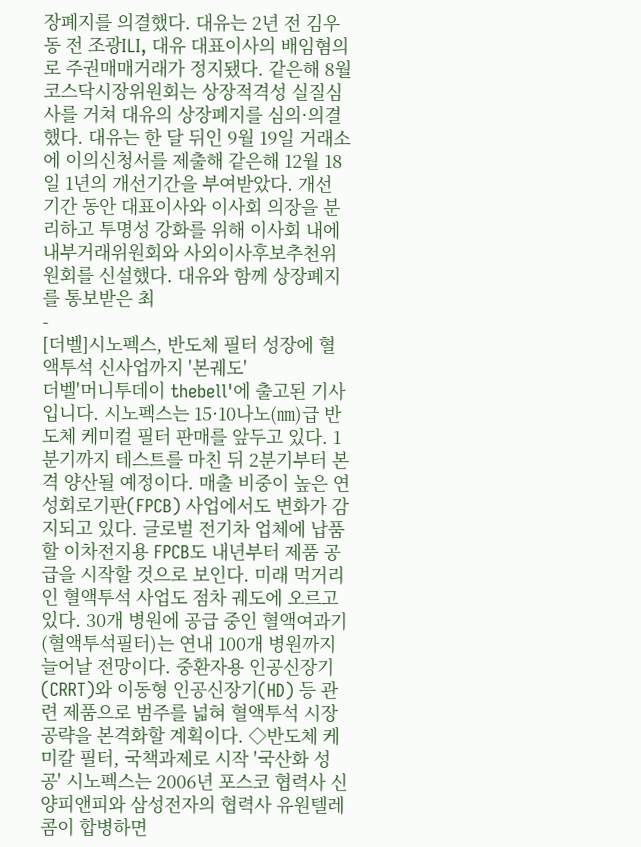장폐지를 의결했다. 대유는 2년 전 김우동 전 조광ILI, 대유 대표이사의 배임혐의로 주권매매거래가 정지됐다. 같은해 8월 코스닥시장위원회는 상장적격성 실질심사를 거쳐 대유의 상장폐지를 심의·의결했다. 대유는 한 달 뒤인 9월 19일 거래소에 이의신청서를 제출해 같은해 12월 18일 1년의 개선기간을 부여받았다. 개선 기간 동안 대표이사와 이사회 의장을 분리하고 투명성 강화를 위해 이사회 내에 내부거래위원회와 사외이사후보추천위원회를 신설했다. 대유와 함께 상장폐지를 통보받은 최
-
[더벨]시노펙스, 반도체 필터 성장에 혈액투석 신사업까지 '본궤도'
더벨'머니투데이 thebell'에 출고된 기사입니다. 시노펙스는 15·10나노(㎚)급 반도체 케미컬 필터 판매를 앞두고 있다. 1분기까지 테스트를 마친 뒤 2분기부터 본격 양산될 예정이다. 매출 비중이 높은 연성회로기판(FPCB) 사업에서도 변화가 감지되고 있다. 글로벌 전기차 업체에 납품할 이차전지용 FPCB도 내년부터 제품 공급을 시작할 것으로 보인다. 미래 먹거리인 혈액투석 사업도 점차 궤도에 오르고 있다. 30개 병원에 공급 중인 혈액여과기(혈액투석필터)는 연내 100개 병원까지 늘어날 전망이다. 중환자용 인공신장기(CRRT)와 이동형 인공신장기(HD) 등 관련 제품으로 범주를 넓혀 혈액투석 시장 공략을 본격화할 계획이다. ◇반도체 케미칼 필터, 국책과제로 시작 '국산화 성공' 시노펙스는 2006년 포스코 협력사 신양피앤피와 삼성전자의 협력사 유원텔레콤이 합병하면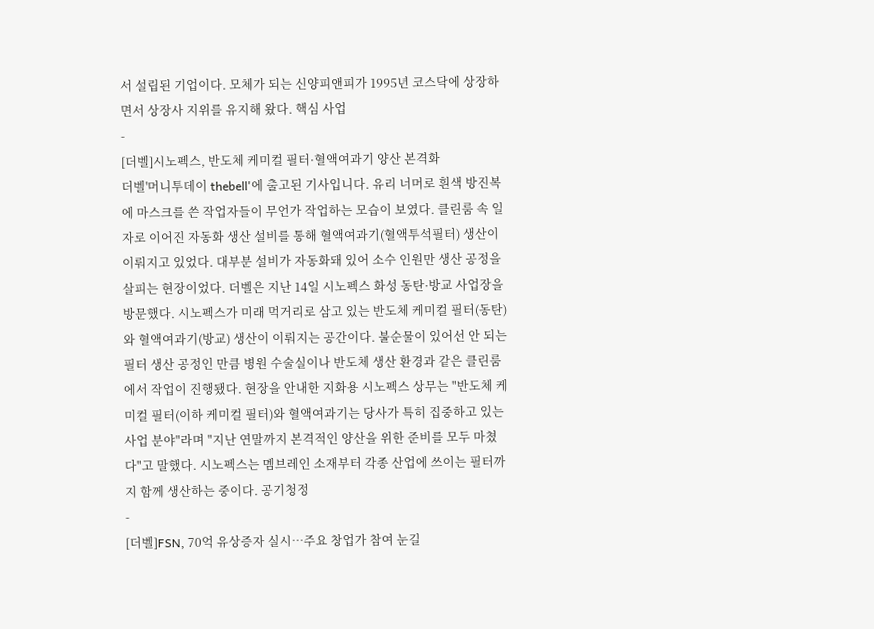서 설립된 기업이다. 모체가 되는 신양피앤피가 1995년 코스닥에 상장하면서 상장사 지위를 유지해 왔다. 핵심 사업
-
[더벨]시노펙스, 반도체 케미컬 필터·혈액여과기 양산 본격화
더벨'머니투데이 thebell'에 출고된 기사입니다. 유리 너머로 흰색 방진복에 마스크를 쓴 작업자들이 무언가 작업하는 모습이 보였다. 클린룸 속 일자로 이어진 자동화 생산 설비를 통해 혈액여과기(혈액투석필터) 생산이 이뤄지고 있었다. 대부분 설비가 자동화돼 있어 소수 인원만 생산 공정을 살피는 현장이었다. 더벨은 지난 14일 시노펙스 화성 동탄·방교 사업장을 방문했다. 시노펙스가 미래 먹거리로 삼고 있는 반도체 케미컬 필터(동탄)와 혈액여과기(방교) 생산이 이뤄지는 공간이다. 불순물이 있어선 안 되는 필터 생산 공정인 만큼 병원 수술실이나 반도체 생산 환경과 같은 클린룸에서 작업이 진행됐다. 현장을 안내한 지화용 시노펙스 상무는 "반도체 케미컬 필터(이하 케미컬 필터)와 혈액여과기는 당사가 특히 집중하고 있는 사업 분야"라며 "지난 연말까지 본격적인 양산을 위한 준비를 모두 마쳤다"고 말했다. 시노펙스는 멤브레인 소재부터 각종 산업에 쓰이는 필터까지 함께 생산하는 중이다. 공기청정
-
[더벨]FSN, 70억 유상증자 실시…주요 창업가 참여 눈길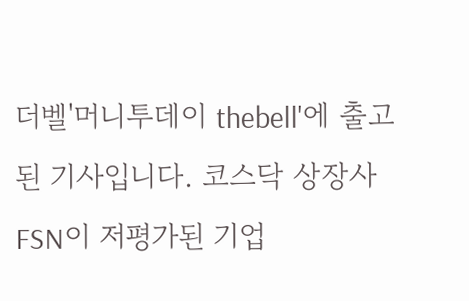더벨'머니투데이 thebell'에 출고된 기사입니다. 코스닥 상장사 FSN이 저평가된 기업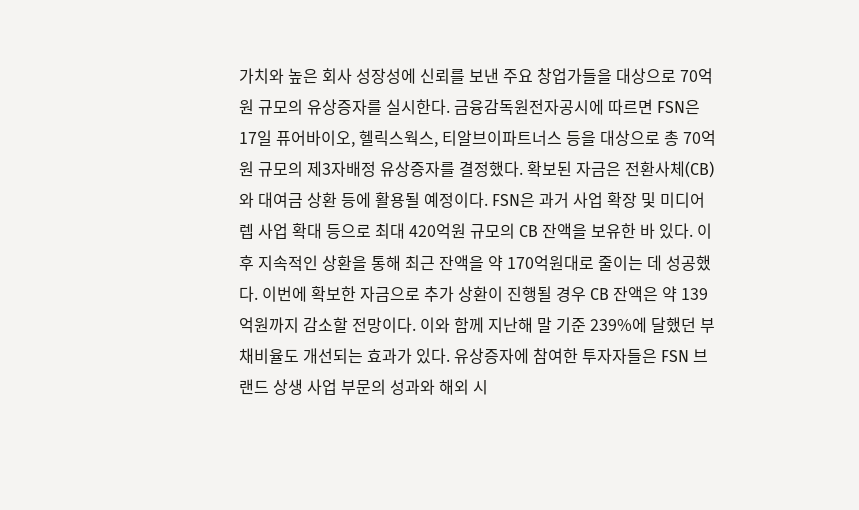가치와 높은 회사 성장성에 신뢰를 보낸 주요 창업가들을 대상으로 70억원 규모의 유상증자를 실시한다. 금융감독원전자공시에 따르면 FSN은 17일 퓨어바이오, 헬릭스웍스, 티알브이파트너스 등을 대상으로 총 70억원 규모의 제3자배정 유상증자를 결정했다. 확보된 자금은 전환사체(CB)와 대여금 상환 등에 활용될 예정이다. FSN은 과거 사업 확장 및 미디어렙 사업 확대 등으로 최대 420억원 규모의 CB 잔액을 보유한 바 있다. 이후 지속적인 상환을 통해 최근 잔액을 약 170억원대로 줄이는 데 성공했다. 이번에 확보한 자금으로 추가 상환이 진행될 경우 CB 잔액은 약 139억원까지 감소할 전망이다. 이와 함께 지난해 말 기준 239%에 달했던 부채비율도 개선되는 효과가 있다. 유상증자에 참여한 투자자들은 FSN 브랜드 상생 사업 부문의 성과와 해외 시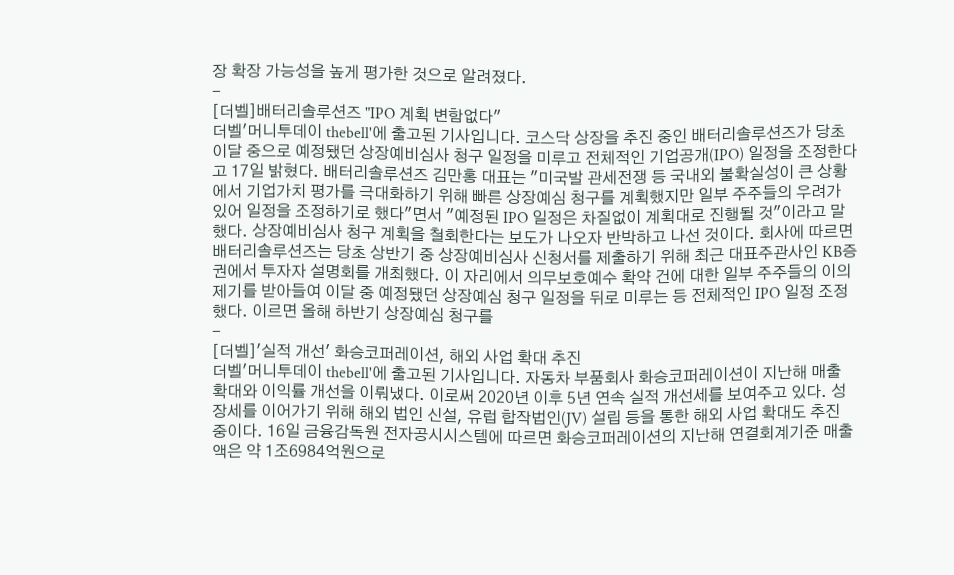장 확장 가능성을 높게 평가한 것으로 알려졌다.
-
[더벨]배터리솔루션즈 "IPO 계획 변함없다"
더벨'머니투데이 thebell'에 출고된 기사입니다. 코스닥 상장을 추진 중인 배터리솔루션즈가 당초 이달 중으로 예정됐던 상장예비심사 청구 일정을 미루고 전체적인 기업공개(IPO) 일정을 조정한다고 17일 밝혔다. 배터리솔루션즈 김만홍 대표는 "미국발 관세전쟁 등 국내외 불확실성이 큰 상황에서 기업가치 평가를 극대화하기 위해 빠른 상장예심 청구를 계획했지만 일부 주주들의 우려가 있어 일정을 조정하기로 했다"면서 "예정된 IPO 일정은 차질없이 계획대로 진행될 것"이라고 말했다. 상장예비심사 청구 계획을 철회한다는 보도가 나오자 반박하고 나선 것이다. 회사에 따르면 배터리솔루션즈는 당초 상반기 중 상장예비심사 신청서를 제출하기 위해 최근 대표주관사인 KB증권에서 투자자 설명회를 개최했다. 이 자리에서 의무보호예수 확약 건에 대한 일부 주주들의 이의 제기를 받아들여 이달 중 예정됐던 상장예심 청구 일정을 뒤로 미루는 등 전체적인 IPO 일정 조정했다. 이르면 올해 하반기 상장예심 청구를
-
[더벨]'실적 개선' 화승코퍼레이션, 해외 사업 확대 추진
더벨'머니투데이 thebell'에 출고된 기사입니다. 자동차 부품회사 화승코퍼레이션이 지난해 매출 확대와 이익률 개선을 이뤄냈다. 이로써 2020년 이후 5년 연속 실적 개선세를 보여주고 있다. 성장세를 이어가기 위해 해외 법인 신설, 유럽 합작법인(JV) 설립 등을 통한 해외 사업 확대도 추진 중이다. 16일 금융감독원 전자공시시스템에 따르면 화승코퍼레이션의 지난해 연결회계기준 매출액은 약 1조6984억원으로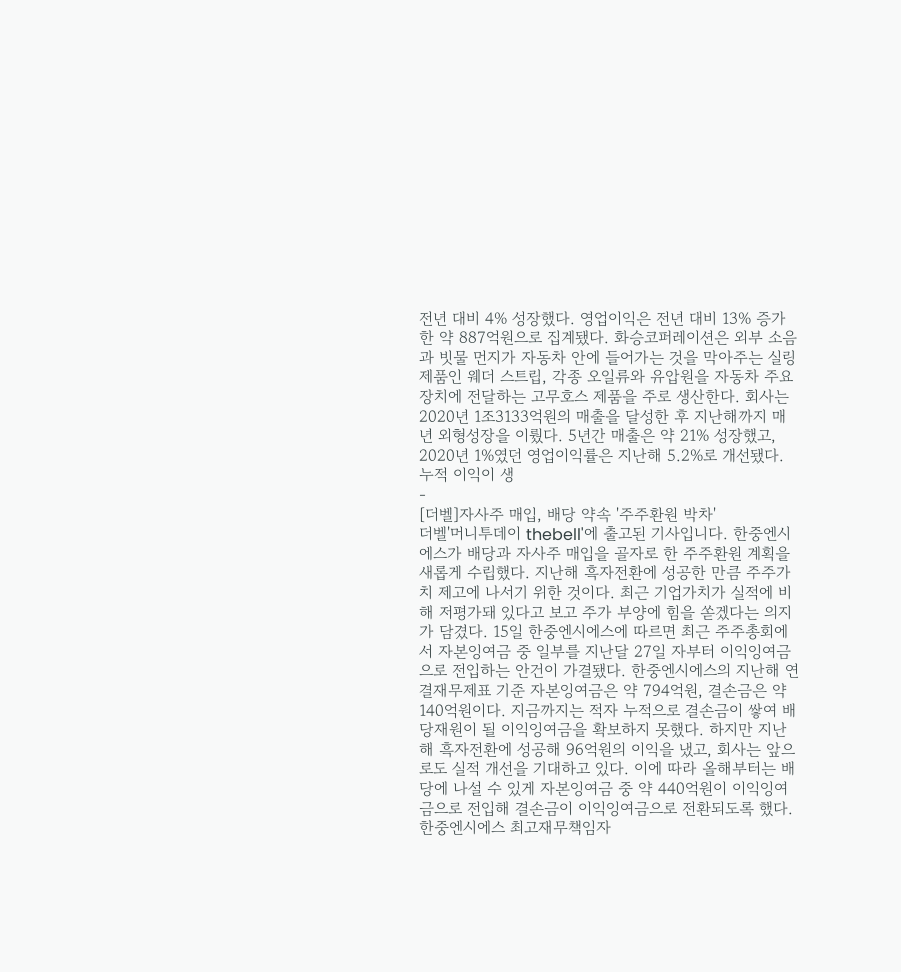전년 대비 4% 성장했다. 영업이익은 전년 대비 13% 증가한 약 887억원으로 집계됐다. 화승코퍼레이션은 외부 소음과 빗물 먼지가 자동차 안에 들어가는 것을 막아주는 실링 제품인 웨더 스트립, 각종 오일류와 유압원을 자동차 주요 장치에 전달하는 고무호스 제품을 주로 생산한다. 회사는 2020년 1조3133억원의 매출을 달성한 후 지난해까지 매년 외형성장을 이뤘다. 5년간 매출은 약 21% 성장했고, 2020년 1%였던 영업이익률은 지난해 5.2%로 개선됐다. 누적 이익이 생
-
[더벨]자사주 매입, 배당 약속 '주주환원 박차'
더벨'머니투데이 thebell'에 출고된 기사입니다. 한중엔시에스가 배당과 자사주 매입을 골자로 한 주주환원 계획을 새롭게 수립했다. 지난해 흑자전환에 성공한 만큼 주주가치 제고에 나서기 위한 것이다. 최근 기업가치가 실적에 비해 저평가돼 있다고 보고 주가 부양에 힘을 쏟겠다는 의지가 담겼다. 15일 한중엔시에스에 따르면 최근 주주총회에서 자본잉여금 중 일부를 지난달 27일 자부터 이익잉여금으로 전입하는 안건이 가결됐다. 한중엔시에스의 지난해 연결재무제표 기준 자본잉여금은 약 794억원, 결손금은 약 140억원이다. 지금까지는 적자 누적으로 결손금이 쌓여 배당재원이 될 이익잉여금을 확보하지 못했다. 하지만 지난해 흑자전환에 성공해 96억원의 이익을 냈고, 회사는 앞으로도 실적 개선을 기대하고 있다. 이에 따라 올해부터는 배당에 나설 수 있게 자본잉여금 중 약 440억원이 이익잉여금으로 전입해 결손금이 이익잉여금으로 전환되도록 했다. 한중엔시에스 최고재무책임자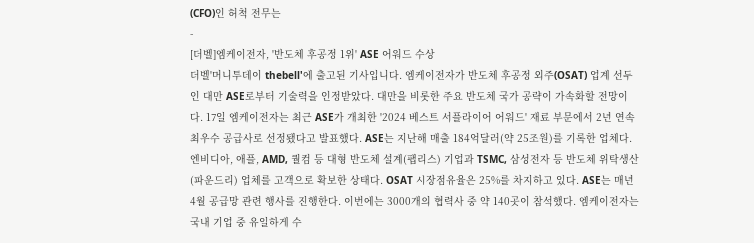(CFO)인 허척 전무는
-
[더벨]엠케이전자, '반도체 후공정 1위' ASE 어워드 수상
더벨'머니투데이 thebell'에 출고된 기사입니다. 엠케이전자가 반도체 후공정 외주(OSAT) 업계 선두인 대만 ASE로부터 기술력을 인정받았다. 대만을 비롯한 주요 반도체 국가 공략이 가속화할 전망이다. 17일 엠케이전자는 최근 ASE가 개최한 '2024 베스트 서플라이어 어워드' 재료 부문에서 2년 연속 최우수 공급사로 선정됐다고 발표했다. ASE는 지난해 매출 184억달러(약 25조원)를 기록한 업체다. 엔비디아, 애플, AMD, 퀄컴 등 대형 반도체 설계(팹리스) 기업과 TSMC, 삼성전자 등 반도체 위탁생산(파운드리) 업체를 고객으로 확보한 상태다. OSAT 시장점유율은 25%를 차지하고 있다. ASE는 매년 4월 공급망 관련 행사를 진행한다. 이번에는 3000개의 협력사 중 약 140곳이 참석했다. 엠케이전자는 국내 기업 중 유일하게 수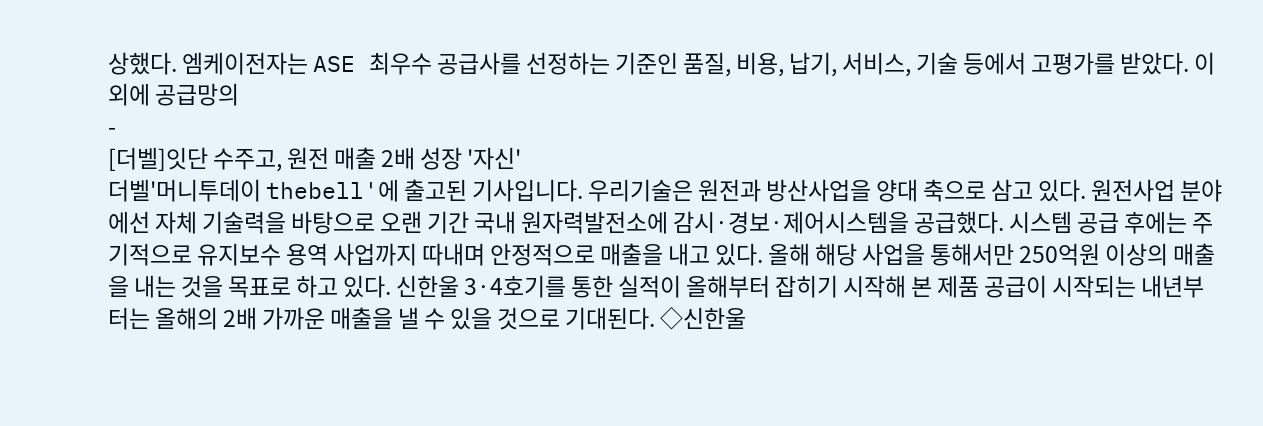상했다. 엠케이전자는 ASE 최우수 공급사를 선정하는 기준인 품질, 비용, 납기, 서비스, 기술 등에서 고평가를 받았다. 이외에 공급망의
-
[더벨]잇단 수주고, 원전 매출 2배 성장 '자신'
더벨'머니투데이 thebell'에 출고된 기사입니다. 우리기술은 원전과 방산사업을 양대 축으로 삼고 있다. 원전사업 분야에선 자체 기술력을 바탕으로 오랜 기간 국내 원자력발전소에 감시·경보·제어시스템을 공급했다. 시스템 공급 후에는 주기적으로 유지보수 용역 사업까지 따내며 안정적으로 매출을 내고 있다. 올해 해당 사업을 통해서만 250억원 이상의 매출을 내는 것을 목표로 하고 있다. 신한울 3·4호기를 통한 실적이 올해부터 잡히기 시작해 본 제품 공급이 시작되는 내년부터는 올해의 2배 가까운 매출을 낼 수 있을 것으로 기대된다. ◇신한울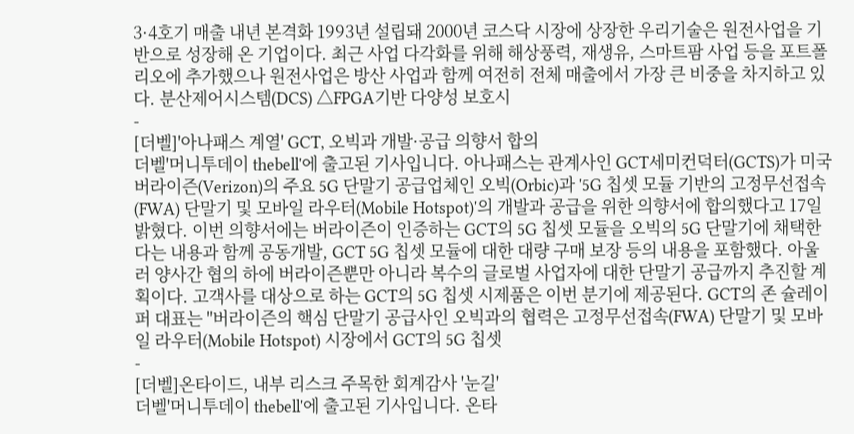3·4호기 매출 내년 본격화 1993년 설립돼 2000년 코스닥 시장에 상장한 우리기술은 원전사업을 기반으로 성장해 온 기업이다. 최근 사업 다각화를 위해 해상풍력, 재생유, 스마트팜 사업 등을 포트폴리오에 추가했으나 원전사업은 방산 사업과 함께 여전히 전체 매출에서 가장 큰 비중을 차지하고 있다. 분산제어시스템(DCS) △FPGA기반 다양성 보호시
-
[더벨]'아나패스 계열' GCT, 오빅과 개발·공급 의향서 합의
더벨'머니투데이 thebell'에 출고된 기사입니다. 아나패스는 관계사인 GCT세미컨덕터(GCTS)가 미국 버라이즌(Verizon)의 주요 5G 단말기 공급업체인 오빅(Orbic)과 '5G 칩셋 모듈 기반의 고정무선접속(FWA) 단말기 및 모바일 라우터(Mobile Hotspot)'의 개발과 공급을 위한 의향서에 합의했다고 17일 밝혔다. 이번 의향서에는 버라이즌이 인증하는 GCT의 5G 칩셋 모듈을 오빅의 5G 단말기에 채택한다는 내용과 함께 공동개발, GCT 5G 칩셋 모듈에 대한 대량 구매 보장 등의 내용을 포함했다. 아울러 양사간 협의 하에 버라이즌뿐만 아니라 복수의 글로벌 사업자에 대한 단말기 공급까지 추진할 계획이다. 고객사를 대상으로 하는 GCT의 5G 칩셋 시제품은 이번 분기에 제공된다. GCT의 존 슐레이퍼 대표는 "버라이즌의 핵심 단말기 공급사인 오빅과의 협력은 고정무선접속(FWA) 단말기 및 모바일 라우터(Mobile Hotspot) 시장에서 GCT의 5G 칩셋
-
[더벨]온타이드, 내부 리스크 주목한 회계감사 '눈길'
더벨'머니투데이 thebell'에 출고된 기사입니다. 온타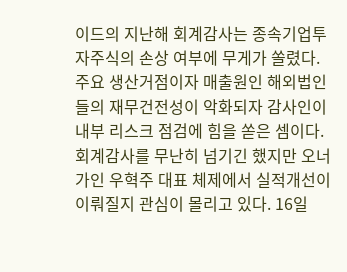이드의 지난해 회계감사는 종속기업투자주식의 손상 여부에 무게가 쏠렸다. 주요 생산거점이자 매출원인 해외법인들의 재무건전성이 악화되자 감사인이 내부 리스크 점검에 힘을 쏟은 셈이다. 회계감사를 무난히 넘기긴 했지만 오너가인 우혁주 대표 체제에서 실적개선이 이뤄질지 관심이 몰리고 있다. 16일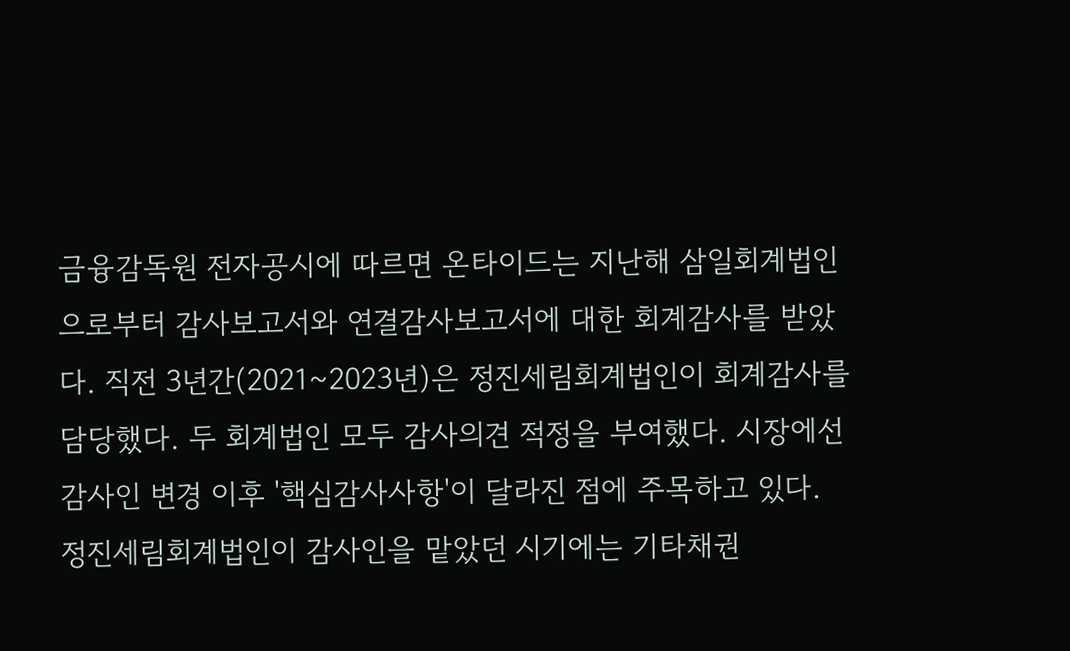금융감독원 전자공시에 따르면 온타이드는 지난해 삼일회계법인으로부터 감사보고서와 연결감사보고서에 대한 회계감사를 받았다. 직전 3년간(2021~2023년)은 정진세림회계법인이 회계감사를 담당했다. 두 회계법인 모두 감사의견 적정을 부여했다. 시장에선 감사인 변경 이후 '핵심감사사항'이 달라진 점에 주목하고 있다. 정진세림회계법인이 감사인을 맡았던 시기에는 기타채권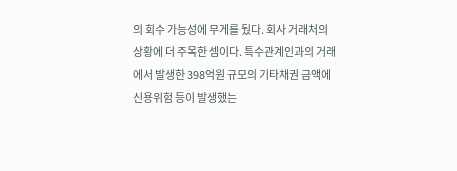의 회수 가능성에 무게를 뒀다. 회사 거래처의 상황에 더 주목한 셈이다. 특수관계인과의 거래에서 발생한 398억원 규모의 기타채권 금액에 신용위험 등이 발생했는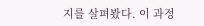지를 살펴봤다. 이 과정